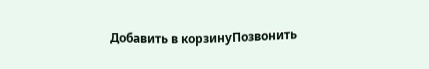Добавить в корзинуПозвонить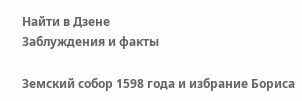Найти в Дзене
Заблуждения и факты

Земский собор 1598 года и избрание Бориса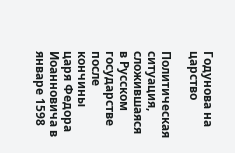Годунова на царство

Политическая ситуация, сложившаяся в Русском государстве после кончины царя Федора Иоанновича в январе 1598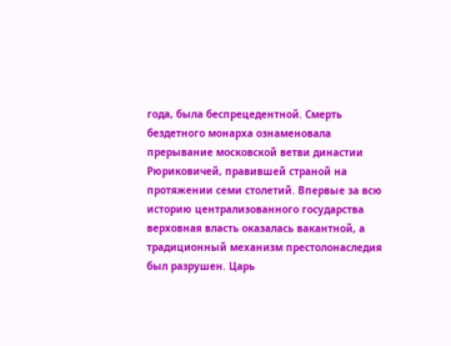года, была беспрецедентной. Смерть бездетного монарха ознаменовала прерывание московской ветви династии Рюриковичей, правившей страной на протяжении семи столетий. Впервые за всю историю централизованного государства верховная власть оказалась вакантной, а традиционный механизм престолонаследия был разрушен. Царь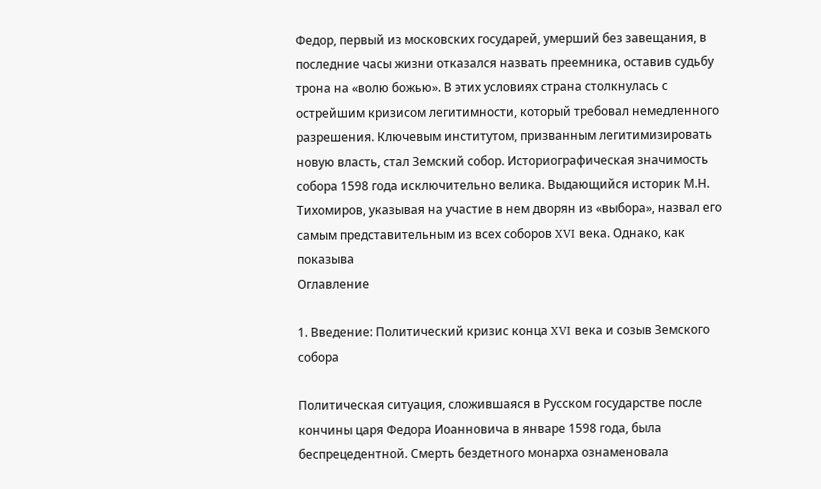Федор, первый из московских государей, умерший без завещания, в последние часы жизни отказался назвать преемника, оставив судьбу трона на «волю божью». В этих условиях страна столкнулась с острейшим кризисом легитимности, который требовал немедленного разрешения. Ключевым институтом, призванным легитимизировать новую власть, стал Земский собор. Историографическая значимость собора 1598 года исключительно велика. Выдающийся историк М.Н. Тихомиров, указывая на участие в нем дворян из «выбора», назвал его самым представительным из всех соборов XVI века. Однако, как показыва
Оглавление

1. Введение: Политический кризис конца XVI века и созыв Земского собора

Политическая ситуация, сложившаяся в Русском государстве после кончины царя Федора Иоанновича в январе 1598 года, была беспрецедентной. Смерть бездетного монарха ознаменовала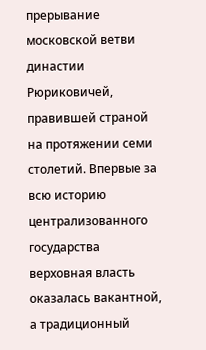прерывание московской ветви династии Рюриковичей, правившей страной на протяжении семи столетий. Впервые за всю историю централизованного государства верховная власть оказалась вакантной, а традиционный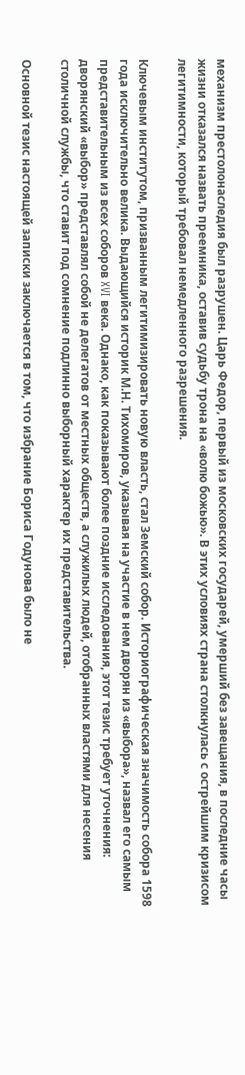механизм престолонаследия был разрушен. Царь Федор, первый из московских государей, умерший без завещания, в последние часы жизни отказался назвать преемника, оставив судьбу трона на «волю божью». В этих условиях страна столкнулась с острейшим кризисом легитимности, который требовал немедленного разрешения.

Ключевым институтом, призванным легитимизировать новую власть, стал Земский собор. Историографическая значимость собора 1598 года исключительно велика. Выдающийся историк М.Н. Тихомиров, указывая на участие в нем дворян из «выбора», назвал его самым представительным из всех соборов XVI века. Однако, как показывают более поздние исследования, этот тезис требует уточнения: дворянский «выбор» представлял собой не делегатов от местных обществ, а служилых людей, отобранных властями для несения столичной службы, что ставит под сомнение подлинно выборный характер их представительства.

Основной тезис настоящей записки заключается в том, что избрание Бориса Годунова было не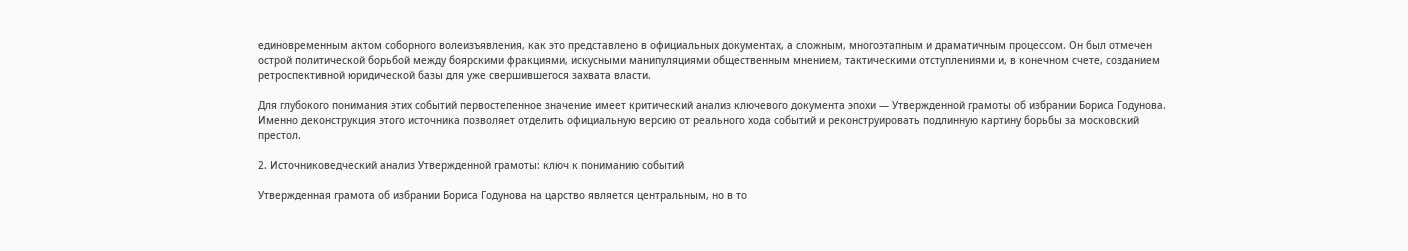единовременным актом соборного волеизъявления, как это представлено в официальных документах, а сложным, многоэтапным и драматичным процессом. Он был отмечен острой политической борьбой между боярскими фракциями, искусными манипуляциями общественным мнением, тактическими отступлениями и, в конечном счете, созданием ретроспективной юридической базы для уже свершившегося захвата власти.

Для глубокого понимания этих событий первостепенное значение имеет критический анализ ключевого документа эпохи — Утвержденной грамоты об избрании Бориса Годунова. Именно деконструкция этого источника позволяет отделить официальную версию от реального хода событий и реконструировать подлинную картину борьбы за московский престол.

2. Источниковедческий анализ Утвержденной грамоты: ключ к пониманию событий

Утвержденная грамота об избрании Бориса Годунова на царство является центральным, но в то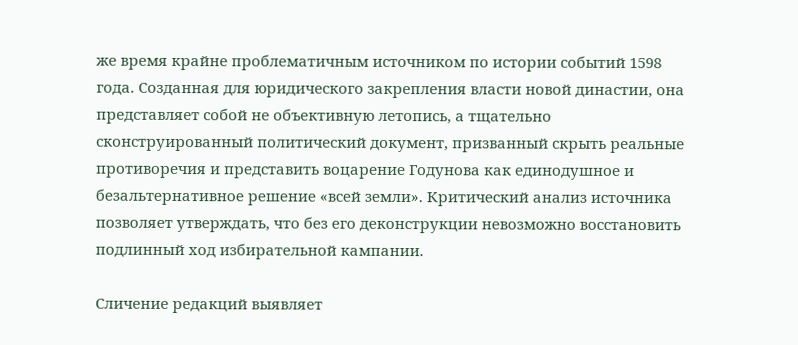же время крайне проблематичным источником по истории событий 1598 года. Созданная для юридического закрепления власти новой династии, она представляет собой не объективную летопись, а тщательно сконструированный политический документ, призванный скрыть реальные противоречия и представить воцарение Годунова как единодушное и безальтернативное решение «всей земли». Критический анализ источника позволяет утверждать, что без его деконструкции невозможно восстановить подлинный ход избирательной кампании.

Сличение редакций выявляет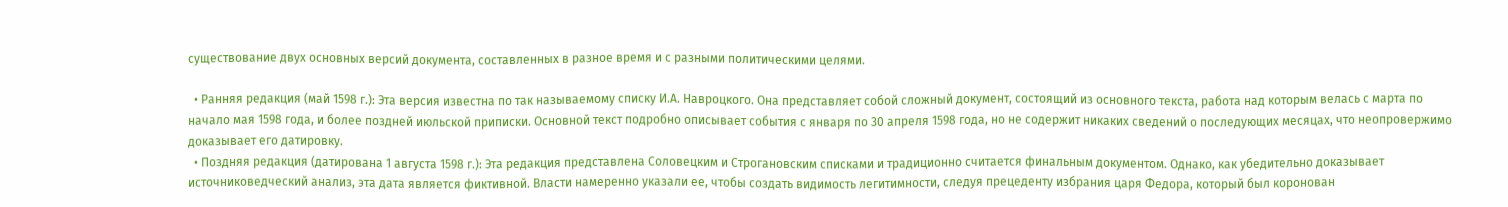существование двух основных версий документа, составленных в разное время и с разными политическими целями.

  • Ранняя редакция (май 1598 г.): Эта версия известна по так называемому списку И.А. Навроцкого. Она представляет собой сложный документ, состоящий из основного текста, работа над которым велась с марта по начало мая 1598 года, и более поздней июльской приписки. Основной текст подробно описывает события с января по 30 апреля 1598 года, но не содержит никаких сведений о последующих месяцах, что неопровержимо доказывает его датировку.
  • Поздняя редакция (датирована 1 августа 1598 г.): Эта редакция представлена Соловецким и Строгановским списками и традиционно считается финальным документом. Однако, как убедительно доказывает источниковедческий анализ, эта дата является фиктивной. Власти намеренно указали ее, чтобы создать видимость легитимности, следуя прецеденту избрания царя Федора, который был коронован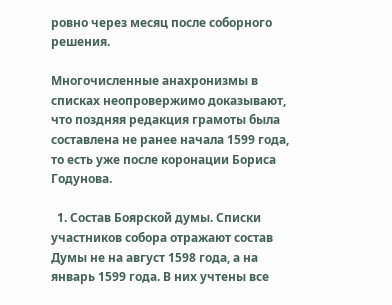ровно через месяц после соборного решения.

Многочисленные анахронизмы в списках неопровержимо доказывают, что поздняя редакция грамоты была составлена не ранее начала 1599 года, то есть уже после коронации Бориса Годунова.

  1. Состав Боярской думы. Списки участников собора отражают состав Думы не на август 1598 года, а на январь 1599 года. В них учтены все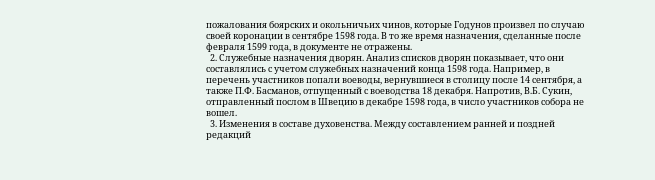пожалования боярских и окольничьих чинов, которые Годунов произвел по случаю своей коронации в сентябре 1598 года. В то же время назначения, сделанные после февраля 1599 года, в документе не отражены.
  2. Служебные назначения дворян. Анализ списков дворян показывает, что они составлялись с учетом служебных назначений конца 1598 года. Например, в перечень участников попали воеводы, вернувшиеся в столицу после 14 сентября, а также П.Ф. Басманов, отпущенный с воеводства 18 декабря. Напротив, В.Б. Сукин, отправленный послом в Швецию в декабре 1598 года, в число участников собора не вошел.
  3. Изменения в составе духовенства. Между составлением ранней и поздней редакций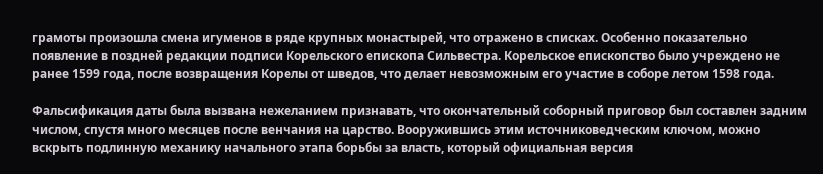грамоты произошла смена игуменов в ряде крупных монастырей, что отражено в списках. Особенно показательно появление в поздней редакции подписи Корельского епископа Сильвестра. Корельское епископство было учреждено не ранее 1599 года, после возвращения Корелы от шведов, что делает невозможным его участие в соборе летом 1598 года.

Фальсификация даты была вызвана нежеланием признавать, что окончательный соборный приговор был составлен задним числом, спустя много месяцев после венчания на царство. Вооружившись этим источниковедческим ключом, можно вскрыть подлинную механику начального этапа борьбы за власть, который официальная версия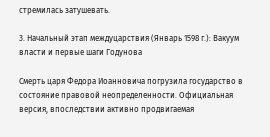стремилась затушевать.

3. Начальный этап междуцарствия (Январь 1598 г.): Вакуум власти и первые шаги Годунова

Смерть царя Федора Иоанновича погрузила государство в состояние правовой неопределенности. Официальная версия, впоследствии активно продвигаемая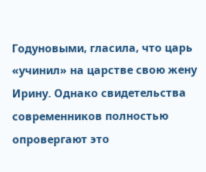Годуновыми, гласила, что царь «учинил» на царстве свою жену Ирину. Однако свидетельства современников полностью опровергают это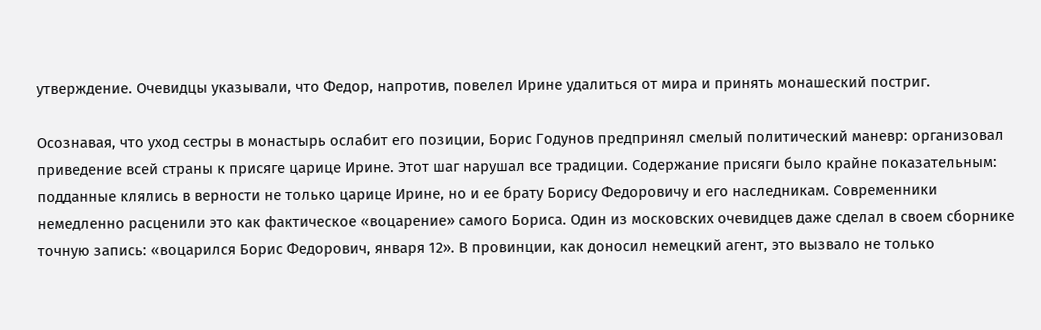утверждение. Очевидцы указывали, что Федор, напротив, повелел Ирине удалиться от мира и принять монашеский постриг.

Осознавая, что уход сестры в монастырь ослабит его позиции, Борис Годунов предпринял смелый политический маневр: организовал приведение всей страны к присяге царице Ирине. Этот шаг нарушал все традиции. Содержание присяги было крайне показательным: подданные клялись в верности не только царице Ирине, но и ее брату Борису Федоровичу и его наследникам. Современники немедленно расценили это как фактическое «воцарение» самого Бориса. Один из московских очевидцев даже сделал в своем сборнике точную запись: «воцарился Борис Федорович, января 12». В провинции, как доносил немецкий агент, это вызвало не только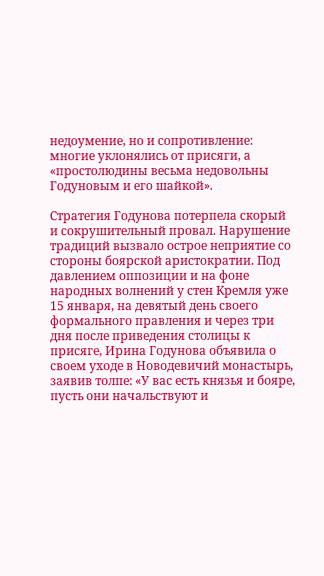недоумение, но и сопротивление: многие уклонялись от присяги, а «простолюдины весьма недовольны Годуновым и его шайкой».

Стратегия Годунова потерпела скорый и сокрушительный провал. Нарушение традиций вызвало острое неприятие со стороны боярской аристократии. Под давлением оппозиции и на фоне народных волнений у стен Кремля уже 15 января, на девятый день своего формального правления и через три дня после приведения столицы к присяге, Ирина Годунова объявила о своем уходе в Новодевичий монастырь, заявив толпе: «У вас есть князья и бояре, пусть они начальствуют и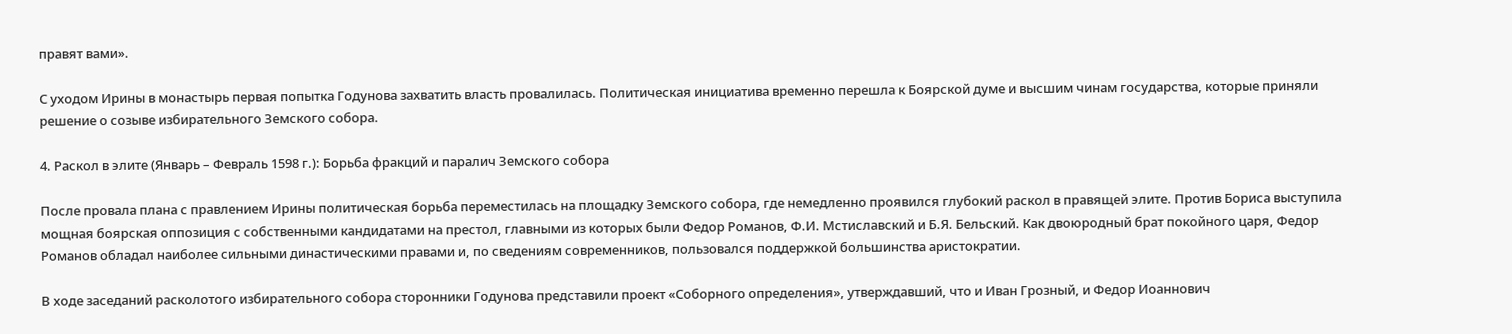правят вами».

С уходом Ирины в монастырь первая попытка Годунова захватить власть провалилась. Политическая инициатива временно перешла к Боярской думе и высшим чинам государства, которые приняли решение о созыве избирательного Земского собора.

4. Раскол в элите (Январь – Февраль 1598 г.): Борьба фракций и паралич Земского собора

После провала плана с правлением Ирины политическая борьба переместилась на площадку Земского собора, где немедленно проявился глубокий раскол в правящей элите. Против Бориса выступила мощная боярская оппозиция с собственными кандидатами на престол, главными из которых были Федор Романов, Ф.И. Мстиславский и Б.Я. Бельский. Как двоюродный брат покойного царя, Федор Романов обладал наиболее сильными династическими правами и, по сведениям современников, пользовался поддержкой большинства аристократии.

В ходе заседаний расколотого избирательного собора сторонники Годунова представили проект «Соборного определения», утверждавший, что и Иван Грозный, и Федор Иоаннович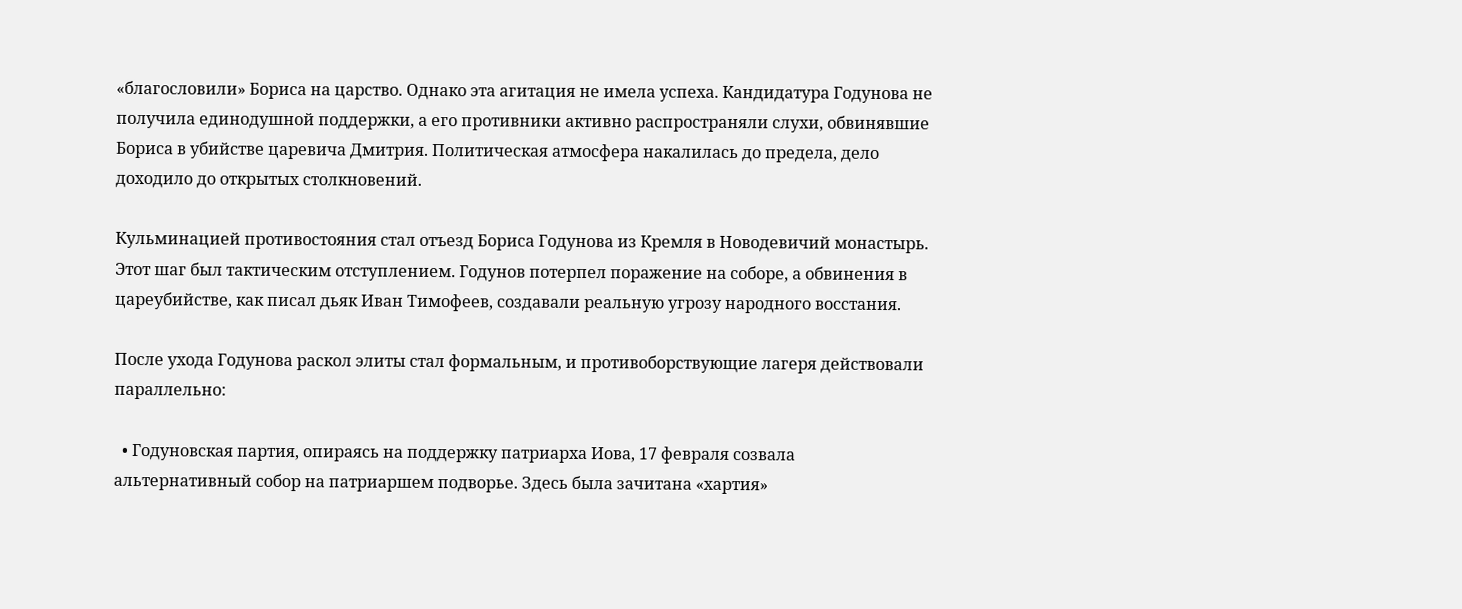«благословили» Бориса на царство. Однако эта агитация не имела успеха. Кандидатура Годунова не получила единодушной поддержки, а его противники активно распространяли слухи, обвинявшие Бориса в убийстве царевича Дмитрия. Политическая атмосфера накалилась до предела, дело доходило до открытых столкновений.

Кульминацией противостояния стал отъезд Бориса Годунова из Кремля в Новодевичий монастырь. Этот шаг был тактическим отступлением. Годунов потерпел поражение на соборе, а обвинения в цареубийстве, как писал дьяк Иван Тимофеев, создавали реальную угрозу народного восстания.

После ухода Годунова раскол элиты стал формальным, и противоборствующие лагеря действовали параллельно:

  • Годуновская партия, опираясь на поддержку патриарха Иова, 17 февраля созвала альтернативный собор на патриаршем подворье. Здесь была зачитана «хартия»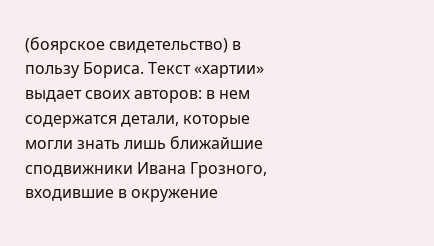(боярское свидетельство) в пользу Бориса. Текст «хартии» выдает своих авторов: в нем содержатся детали, которые могли знать лишь ближайшие сподвижники Ивана Грозного, входившие в окружение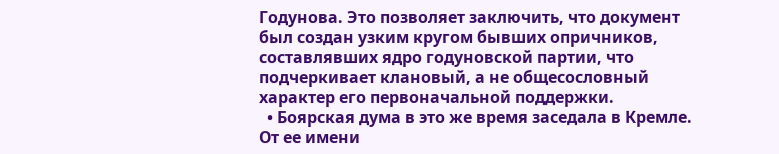Годунова. Это позволяет заключить, что документ был создан узким кругом бывших опричников, составлявших ядро годуновской партии, что подчеркивает клановый, а не общесословный характер его первоначальной поддержки.
  • Боярская дума в это же время заседала в Кремле. От ее имени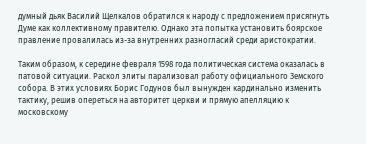думный дьяк Василий Щелкалов обратился к народу с предложением присягнуть Думе как коллективному правителю. Однако эта попытка установить боярское правление провалилась из-за внутренних разногласий среди аристократии.

Таким образом, к середине февраля 1598 года политическая система оказалась в патовой ситуации. Раскол элиты парализовал работу официального Земского собора. В этих условиях Борис Годунов был вынужден кардинально изменить тактику, решив опереться на авторитет церкви и прямую апелляцию к московскому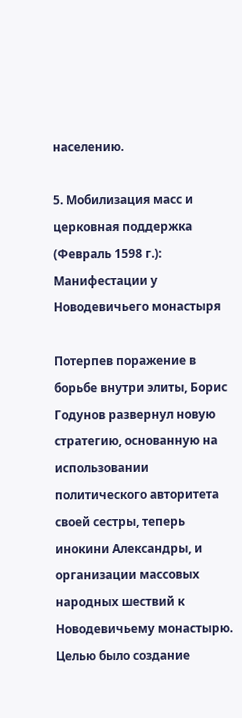населению.

5. Мобилизация масс и церковная поддержка (Февраль 1598 г.): Манифестации у Новодевичьего монастыря

Потерпев поражение в борьбе внутри элиты, Борис Годунов развернул новую стратегию, основанную на использовании политического авторитета своей сестры, теперь инокини Александры, и организации массовых народных шествий к Новодевичьему монастырю. Целью было создание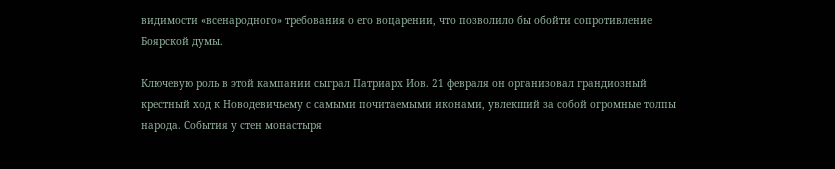видимости «всенародного» требования о его воцарении, что позволило бы обойти сопротивление Боярской думы.

Ключевую роль в этой кампании сыграл Патриарх Иов. 21 февраля он организовал грандиозный крестный ход к Новодевичьему с самыми почитаемыми иконами, увлекший за собой огромные толпы народа. События у стен монастыря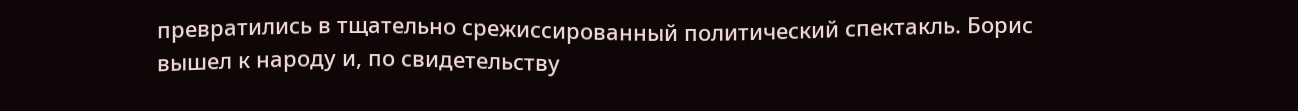превратились в тщательно срежиссированный политический спектакль. Борис вышел к народу и, по свидетельству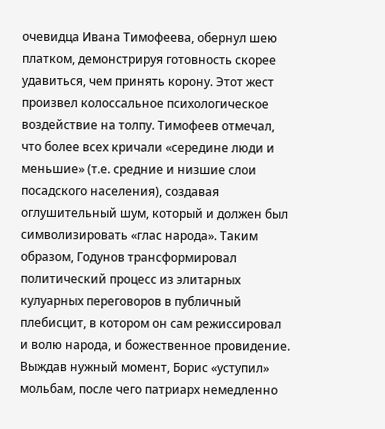очевидца Ивана Тимофеева, обернул шею платком, демонстрируя готовность скорее удавиться, чем принять корону. Этот жест произвел колоссальное психологическое воздействие на толпу. Тимофеев отмечал, что более всех кричали «середине люди и меньшие» (т.е. средние и низшие слои посадского населения), создавая оглушительный шум, который и должен был символизировать «глас народа». Таким образом, Годунов трансформировал политический процесс из элитарных кулуарных переговоров в публичный плебисцит, в котором он сам режиссировал и волю народа, и божественное провидение. Выждав нужный момент, Борис «уступил» мольбам, после чего патриарх немедленно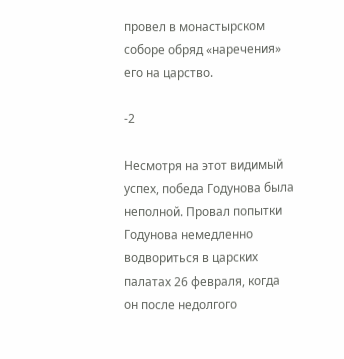провел в монастырском соборе обряд «наречения» его на царство.

-2

Несмотря на этот видимый успех, победа Годунова была неполной. Провал попытки Годунова немедленно водвориться в царских палатах 26 февраля, когда он после недолгого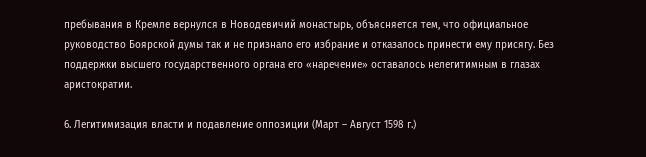пребывания в Кремле вернулся в Новодевичий монастырь, объясняется тем, что официальное руководство Боярской думы так и не признало его избрание и отказалось принести ему присягу. Без поддержки высшего государственного органа его «наречение» оставалось нелегитимным в глазах аристократии.

6. Легитимизация власти и подавление оппозиции (Март – Август 1598 г.)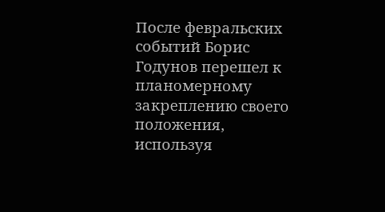После февральских событий Борис Годунов перешел к планомерному закреплению своего положения, используя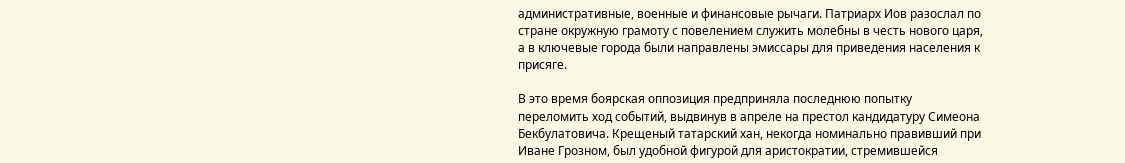административные, военные и финансовые рычаги. Патриарх Иов разослал по стране окружную грамоту с повелением служить молебны в честь нового царя, а в ключевые города были направлены эмиссары для приведения населения к присяге.

В это время боярская оппозиция предприняла последнюю попытку переломить ход событий, выдвинув в апреле на престол кандидатуру Симеона Бекбулатовича. Крещеный татарский хан, некогда номинально правивший при Иване Грозном, был удобной фигурой для аристократии, стремившейся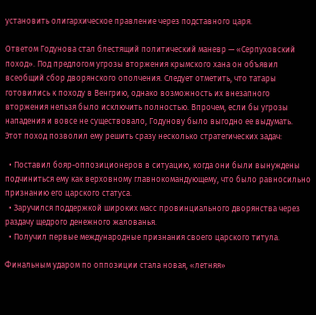установить олигархическое правление через подставного царя.

Ответом Годунова стал блестящий политический маневр — «Серпуховский поход». Под предлогом угрозы вторжения крымского хана он объявил всеобщий сбор дворянского ополчения. Следует отметить, что татары готовились к походу в Венгрию, однако возможность их внезапного вторжения нельзя было исключить полностью. Впрочем, если бы угрозы нападения и вовсе не существовало, Годунову было выгодно ее выдумать. Этот поход позволил ему решить сразу несколько стратегических задач:

  • Поставил бояр-оппозиционеров в ситуацию, когда они были вынуждены подчиниться ему как верховному главнокомандующему, что было равносильно признанию его царского статуса.
  • Заручился поддержкой широких масс провинциального дворянства через раздачу щедрого денежного жалованья.
  • Получил первые международные признания своего царского титула.

Финальным ударом по оппозиции стала новая, «летняя»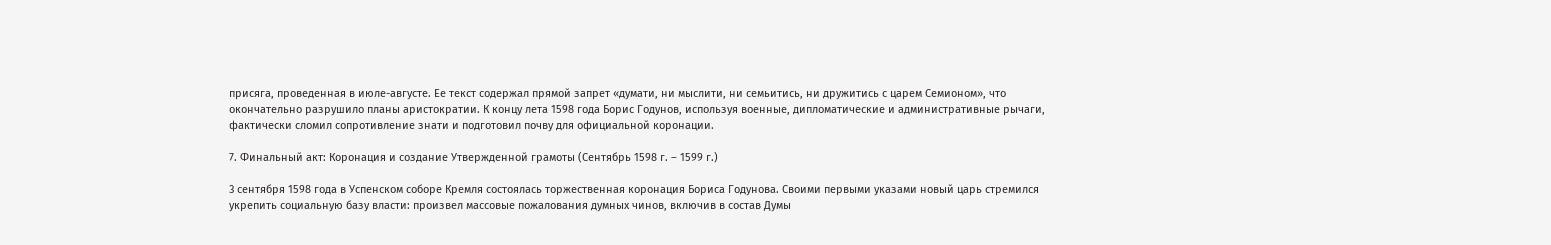присяга, проведенная в июле-августе. Ее текст содержал прямой запрет «думати, ни мыслити, ни семьитись, ни дружитись с царем Семионом», что окончательно разрушило планы аристократии. К концу лета 1598 года Борис Годунов, используя военные, дипломатические и административные рычаги, фактически сломил сопротивление знати и подготовил почву для официальной коронации.

7. Финальный акт: Коронация и создание Утвержденной грамоты (Сентябрь 1598 г. – 1599 г.)

3 сентября 1598 года в Успенском соборе Кремля состоялась торжественная коронация Бориса Годунова. Своими первыми указами новый царь стремился укрепить социальную базу власти: произвел массовые пожалования думных чинов, включив в состав Думы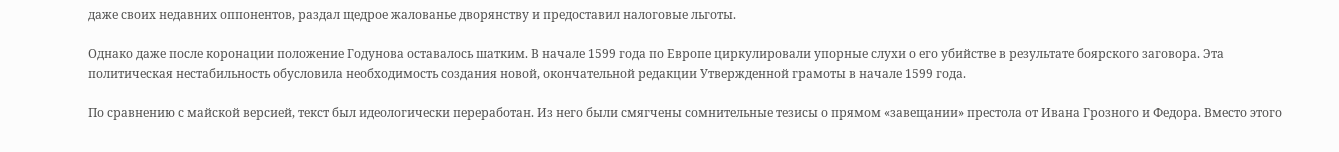даже своих недавних оппонентов, раздал щедрое жалованье дворянству и предоставил налоговые льготы.

Однако даже после коронации положение Годунова оставалось шатким. В начале 1599 года по Европе циркулировали упорные слухи о его убийстве в результате боярского заговора. Эта политическая нестабильность обусловила необходимость создания новой, окончательной редакции Утвержденной грамоты в начале 1599 года.

По сравнению с майской версией, текст был идеологически переработан. Из него были смягчены сомнительные тезисы о прямом «завещании» престола от Ивана Грозного и Федора. Вместо этого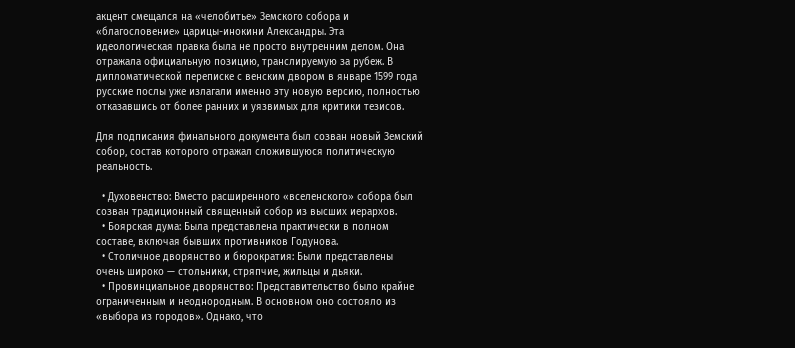акцент смещался на «челобитье» Земского собора и «благословение» царицы-инокини Александры. Эта идеологическая правка была не просто внутренним делом. Она отражала официальную позицию, транслируемую за рубеж. В дипломатической переписке с венским двором в январе 1599 года русские послы уже излагали именно эту новую версию, полностью отказавшись от более ранних и уязвимых для критики тезисов.

Для подписания финального документа был созван новый Земский собор, состав которого отражал сложившуюся политическую реальность.

  • Духовенство: Вместо расширенного «вселенского» собора был созван традиционный священный собор из высших иерархов.
  • Боярская дума: Была представлена практически в полном составе, включая бывших противников Годунова.
  • Столичное дворянство и бюрократия: Были представлены очень широко — стольники, стряпчие, жильцы и дьяки.
  • Провинциальное дворянство: Представительство было крайне ограниченным и неоднородным. В основном оно состояло из «выбора из городов». Однако, что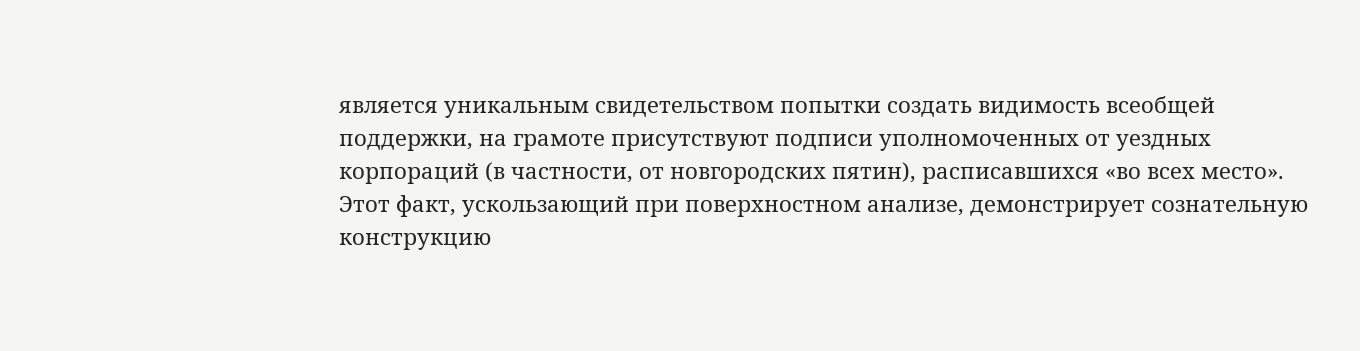является уникальным свидетельством попытки создать видимость всеобщей поддержки, на грамоте присутствуют подписи уполномоченных от уездных корпораций (в частности, от новгородских пятин), расписавшихся «во всех место». Этот факт, ускользающий при поверхностном анализе, демонстрирует сознательную конструкцию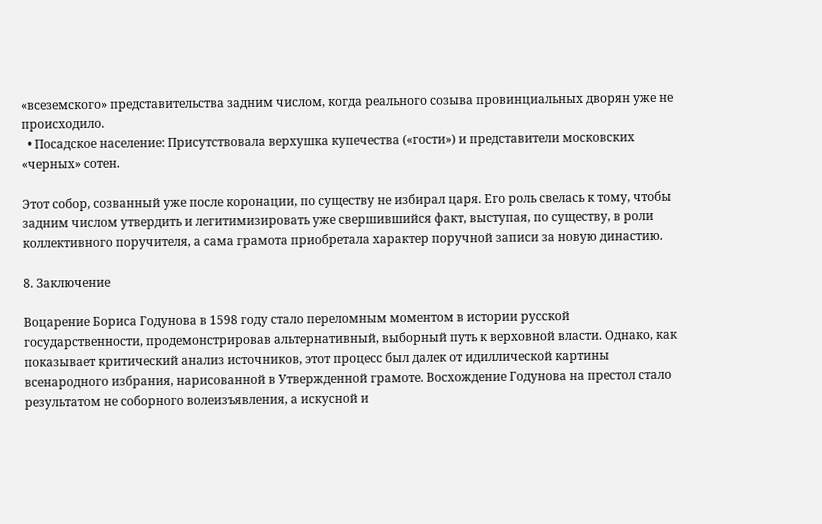«всеземского» представительства задним числом, когда реального созыва провинциальных дворян уже не происходило.
  • Посадское население: Присутствовала верхушка купечества («гости») и представители московских «черных» сотен.

Этот собор, созванный уже после коронации, по существу не избирал царя. Его роль свелась к тому, чтобы задним числом утвердить и легитимизировать уже свершившийся факт, выступая, по существу, в роли коллективного поручителя, а сама грамота приобретала характер поручной записи за новую династию.

8. Заключение

Воцарение Бориса Годунова в 1598 году стало переломным моментом в истории русской государственности, продемонстрировав альтернативный, выборный путь к верховной власти. Однако, как показывает критический анализ источников, этот процесс был далек от идиллической картины всенародного избрания, нарисованной в Утвержденной грамоте. Восхождение Годунова на престол стало результатом не соборного волеизъявления, а искусной и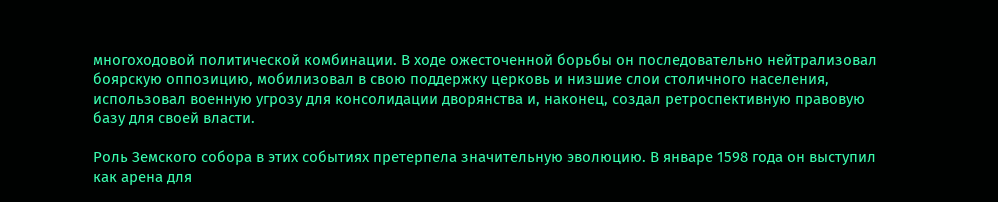многоходовой политической комбинации. В ходе ожесточенной борьбы он последовательно нейтрализовал боярскую оппозицию, мобилизовал в свою поддержку церковь и низшие слои столичного населения, использовал военную угрозу для консолидации дворянства и, наконец, создал ретроспективную правовую базу для своей власти.

Роль Земского собора в этих событиях претерпела значительную эволюцию. В январе 1598 года он выступил как арена для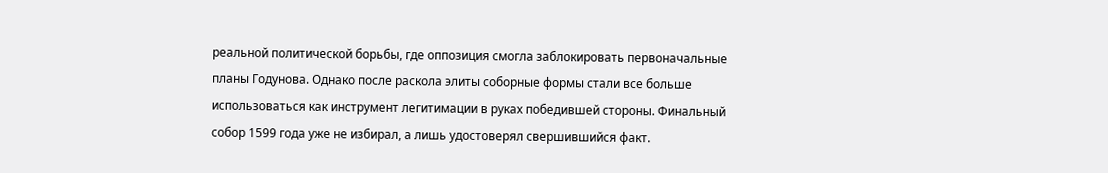реальной политической борьбы, где оппозиция смогла заблокировать первоначальные планы Годунова. Однако после раскола элиты соборные формы стали все больше использоваться как инструмент легитимации в руках победившей стороны. Финальный собор 1599 года уже не избирал, а лишь удостоверял свершившийся факт.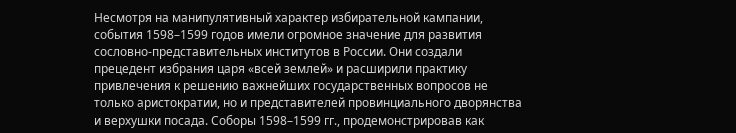Несмотря на манипулятивный характер избирательной кампании, события 1598–1599 годов имели огромное значение для развития сословно-представительных институтов в России. Они создали прецедент избрания царя «всей землей» и расширили практику привлечения к решению важнейших государственных вопросов не только аристократии, но и представителей провинциального дворянства и верхушки посада. Соборы 1598–1599 гг., продемонстрировав как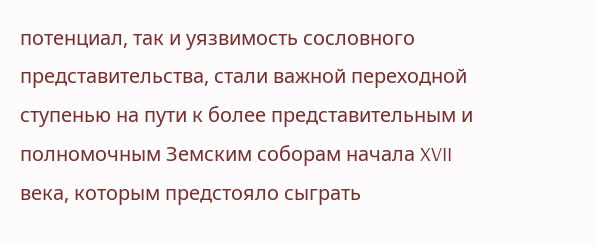потенциал, так и уязвимость сословного представительства, стали важной переходной ступенью на пути к более представительным и полномочным Земским соборам начала XVII века, которым предстояло сыграть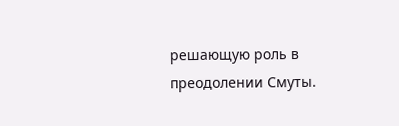решающую роль в преодолении Смуты.